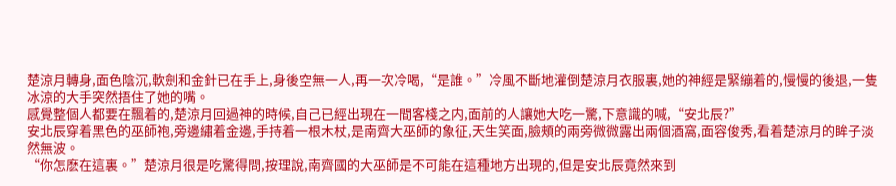楚涼月轉身,面色陰沉,軟劍和金針已在手上,身後空無一人,再一次冷喝,“是誰。”冷風不斷地灌倒楚涼月衣服裏,她的神經是緊繃着的,慢慢的後退,一隻冰涼的大手突然捂住了她的嘴。
感覺整個人都要在飄着的,楚涼月回過神的時候,自己已經出現在一間客棧之内,面前的人讓她大吃一驚,下意識的喊,“安北辰?”
安北辰穿着黑色的巫師袍,旁邊繡着金邊,手持着一根木杖,是南齊大巫師的象征,天生笑面,臉頰的兩旁微微露出兩個酒窩,面容俊秀,看着楚涼月的眸子淡然無波。
“你怎麽在這裏。”楚涼月很是吃驚得問,按理說,南齊國的大巫師是不可能在這種地方出現的,但是安北辰竟然來到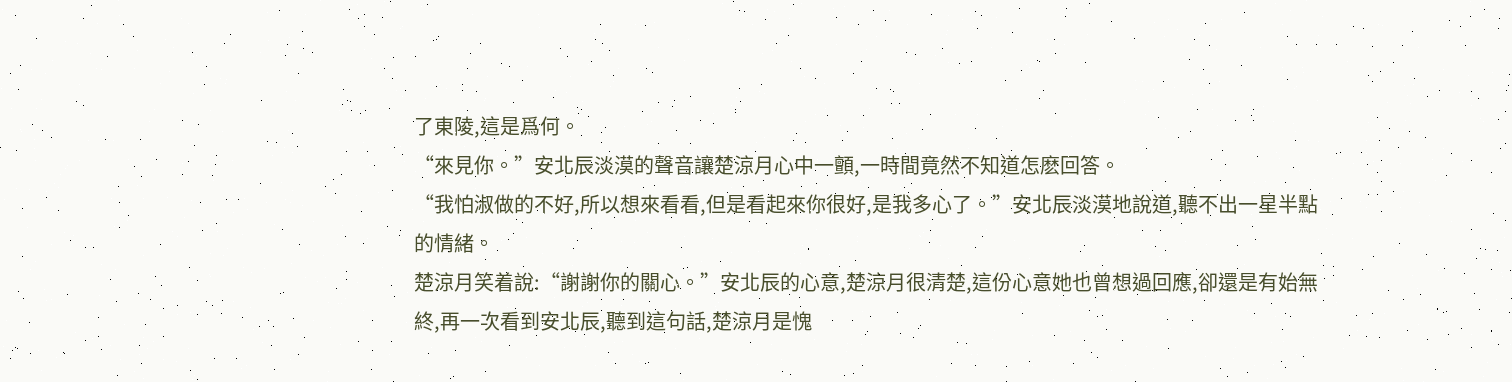了東陵,這是爲何。
“來見你。”安北辰淡漠的聲音讓楚涼月心中一顫,一時間竟然不知道怎麽回答。
“我怕淑做的不好,所以想來看看,但是看起來你很好,是我多心了。”安北辰淡漠地說道,聽不出一星半點的情緒。
楚涼月笑着說:“謝謝你的關心。”安北辰的心意,楚涼月很清楚,這份心意她也曾想過回應,卻還是有始無終,再一次看到安北辰,聽到這句話,楚涼月是愧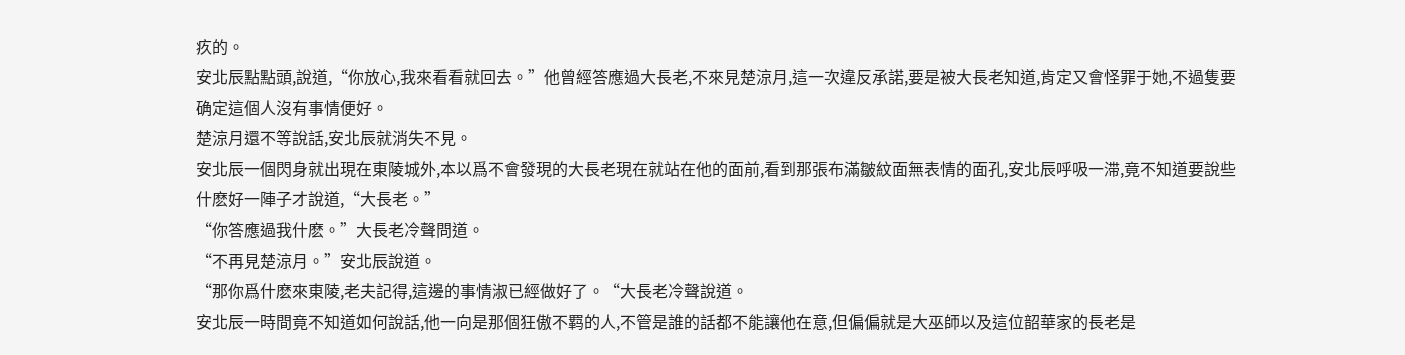疚的。
安北辰點點頭,說道,“你放心,我來看看就回去。”他曾經答應過大長老,不來見楚涼月,這一次違反承諾,要是被大長老知道,肯定又會怪罪于她,不過隻要确定這個人沒有事情便好。
楚涼月還不等說話,安北辰就消失不見。
安北辰一個閃身就出現在東陵城外,本以爲不會發現的大長老現在就站在他的面前,看到那張布滿皺紋面無表情的面孔,安北辰呼吸一滞,竟不知道要說些什麽好一陣子才說道,“大長老。”
“你答應過我什麽。”大長老冷聲問道。
“不再見楚涼月。”安北辰說道。
“那你爲什麽來東陵,老夫記得,這邊的事情淑已經做好了。“大長老冷聲說道。
安北辰一時間竟不知道如何說話,他一向是那個狂傲不羁的人,不管是誰的話都不能讓他在意,但偏偏就是大巫師以及這位韶華家的長老是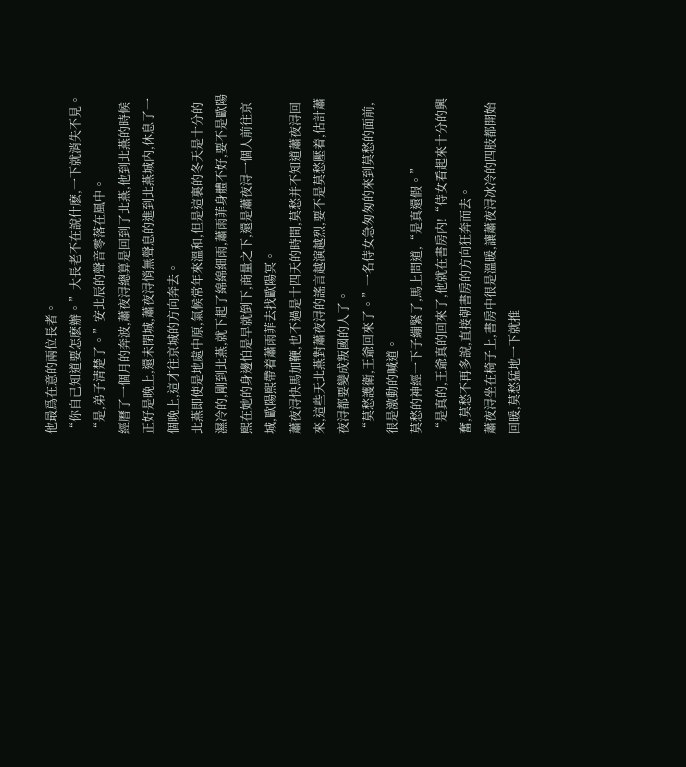他最爲在意的兩位長者。
“你自己知道要怎麽辦。”大長老不在說什麽,一下就消失不見。
“是,弟子清楚了。”安北辰的聲音零落在風中。
經曆了一個月的奔波,蕭夜浔總算是回到了北燕,他到北燕的時候正好是晚上,還未閉城,蕭夜浔悄無聲息的進到北燕城内,休息了一個晚上,這才往京城的方向奔去。
北燕即使是地處中原,氣候常年來溫和,但是這裏的冬天是十分的濕冷的,剛到北燕,就下起了綿綿細雨,蕭雨菲身體不好,要不是歐陽熙在她的身邊怕是早就倒下,商量之下,還是蕭夜浔一個人前往京城,歐陽熙帶着蕭雨菲去找歐陽冥。
蕭夜浔快馬加鞭,也不過是十四天的時間,莫愁并不知道蕭夜浔回來,這些天北燕對蕭夜浔的謠言越演越烈,要不是莫愁壓着,估計蕭夜浔都要變成叛國的人了。
“莫愁護衛,王爺回來了。”一名侍女急匆匆的來到莫愁的面前,很是激動的喊道。
莫愁的神經一下子繃緊了,馬上問道,“是真還假。”
“是真的,王爺真的回來了,他就在書房内!“侍女看起來十分的興奮,莫愁不再多說,直接朝書房的方向狂奔而去。
蕭夜浔坐在椅子上,書房中很是溫暖,讓蕭夜浔冰冷的四肢都開始回暖,莫愁猛地一下就推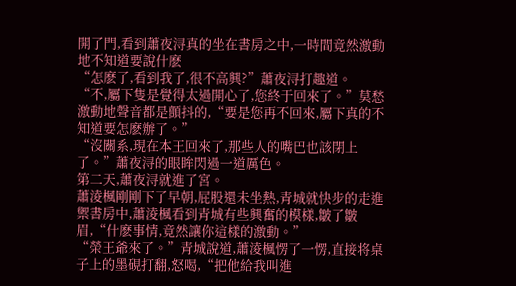開了門,看到蕭夜浔真的坐在書房之中,一時間竟然激動地不知道要說什麽
“怎麽了,看到我了,很不高興?”蕭夜浔打趣道。
“不,屬下隻是覺得太過開心了,您終于回來了。”莫愁激動地聲音都是顫抖的,“要是您再不回來,屬下真的不知道要怎麽辦了。”
“沒關系,現在本王回來了,那些人的嘴巴也該閉上了。”蕭夜浔的眼眸閃過一道厲色。
第二天,蕭夜浔就進了宮。
蕭淩楓剛剛下了早朝,屁股還未坐熱,青城就快步的走進禦書房中,蕭淩楓看到青城有些興奮的模樣,皺了皺眉,“什麽事情,竟然讓你這樣的激動。”
“榮王爺來了。”青城說道,蕭淩楓愣了一愣,直接将桌子上的墨硯打翻,怒喝,“把他給我叫進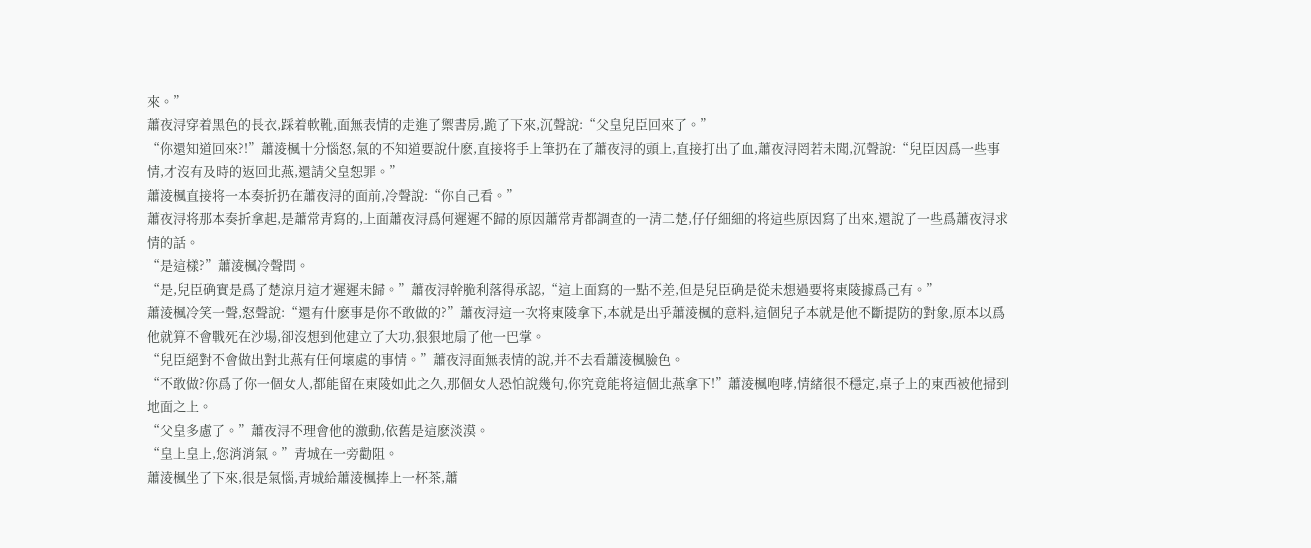來。”
蕭夜浔穿着黑色的長衣,踩着軟靴,面無表情的走進了禦書房,跪了下來,沉聲說:“父皇兒臣回來了。”
“你還知道回來?!”蕭淩楓十分惱怒,氣的不知道要說什麽,直接将手上筆扔在了蕭夜浔的頭上,直接打出了血,蕭夜浔罔若未聞,沉聲說:“兒臣因爲一些事情,才沒有及時的返回北燕,還請父皇恕罪。”
蕭淩楓直接将一本奏折扔在蕭夜浔的面前,冷聲說:“你自己看。”
蕭夜浔将那本奏折拿起,是蕭常青寫的,上面蕭夜浔爲何遲遲不歸的原因蕭常青都調查的一清二楚,仔仔細細的将這些原因寫了出來,還說了一些爲蕭夜浔求情的話。
“是這樣?”蕭淩楓冷聲問。
“是,兒臣确實是爲了楚涼月這才遲遲未歸。”蕭夜浔幹脆利落得承認,“這上面寫的一點不差,但是兒臣确是從未想過要将東陵據爲己有。”
蕭淩楓冷笑一聲,怒聲說:“還有什麽事是你不敢做的?”蕭夜浔這一次将東陵拿下,本就是出乎蕭淩楓的意料,這個兒子本就是他不斷提防的對象,原本以爲他就算不會戰死在沙場,卻沒想到他建立了大功,狠狠地扇了他一巴掌。
“兒臣絕對不會做出對北燕有任何壞處的事情。”蕭夜浔面無表情的說,并不去看蕭淩楓臉色。
“不敢做?你爲了你一個女人,都能留在東陵如此之久,那個女人恐怕說幾句,你究竟能将這個北燕拿下!”蕭淩楓咆哮,情緒很不穩定,桌子上的東西被他掃到地面之上。
“父皇多慮了。”蕭夜浔不理會他的激動,依舊是這麽淡漠。
“皇上皇上,您消消氣。”青城在一旁勸阻。
蕭淩楓坐了下來,很是氣惱,青城給蕭淩楓捧上一杯茶,蕭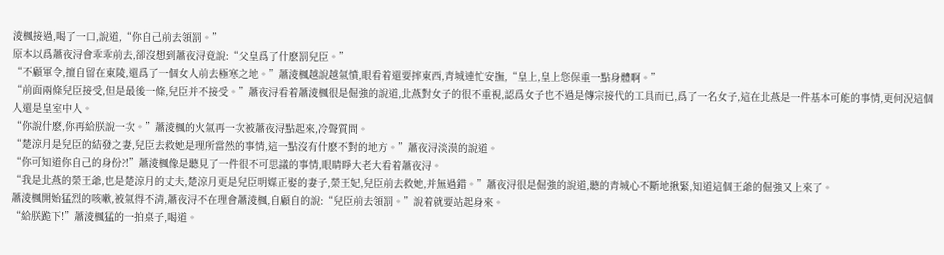淩楓接過,喝了一口,說道,“你自己前去領罰。”
原本以爲蕭夜浔會乖乖前去,卻沒想到蕭夜浔竟說:“父皇爲了什麽罰兒臣。”
“不顧軍令,擅自留在東陵,還爲了一個女人前去極寒之地。”蕭淩楓越說越氣憤,眼看着還要摔東西,青城連忙安撫,“皇上,皇上您保重一點身體啊。”
“前面兩條兒臣接受,但是最後一條,兒臣并不接受。”蕭夜浔看着蕭淩楓很是倔強的說道,北燕對女子的很不重視,認爲女子也不過是傳宗接代的工具而已,爲了一名女子,這在北燕是一件基本可能的事情,更何況這個人還是皇室中人。
“你說什麽,你再給朕說一次。”蕭淩楓的火氣再一次被蕭夜浔點起來,冷聲質問。
“楚涼月是兒臣的結發之妻,兒臣去救她是理所當然的事情,這一點沒有什麽不對的地方。”蕭夜浔淡漠的說道。
“你可知道你自己的身份?!”蕭淩楓像是聽見了一件很不可思議的事情,眼睛睜大老大看着蕭夜浔。
“我是北燕的榮王爺,也是楚涼月的丈夫,楚涼月更是兒臣明媒正娶的妻子,榮王妃,兒臣前去救她,并無過錯。”蕭夜浔很是倔強的說道,聽的青城心不斷地揪緊,知道這個王爺的倔強又上來了。
蕭淩楓開始猛烈的咳嗽,被氣得不清,蕭夜浔不在理會蕭淩楓,自顧自的說:“兒臣前去領罰。”說着就要站起身來。
“給朕跪下!”蕭淩楓猛的一拍桌子,喝道。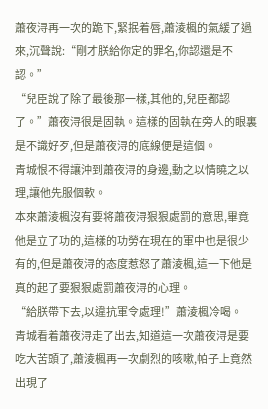蕭夜浔再一次的跪下,緊抿着唇,蕭淩楓的氣緩了過來,沉聲說:“剛才朕給你定的罪名,你認還是不認。”
“兒臣說了除了最後那一樣,其他的,兒臣都認了。”蕭夜浔很是固執。這樣的固執在旁人的眼裏是不識好歹,但是蕭夜浔的底線便是這個。
青城恨不得讓沖到蕭夜浔的身邊,動之以情曉之以理,讓他先服個軟。
本來蕭淩楓沒有要将蕭夜浔狠狠處罰的意思,畢竟他是立了功的,這樣的功勞在現在的軍中也是很少有的,但是蕭夜浔的态度惹怒了蕭淩楓,這一下他是真的起了要狠狠處罰蕭夜浔的心理。
“給朕帶下去,以違抗軍令處理!”蕭淩楓冷喝。
青城看着蕭夜浔走了出去,知道這一次蕭夜浔是要吃大苦頭了,蕭淩楓再一次劇烈的咳嗽,帕子上竟然出現了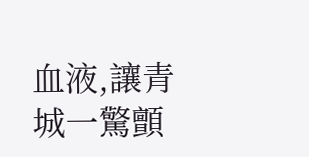血液,讓青城一驚顫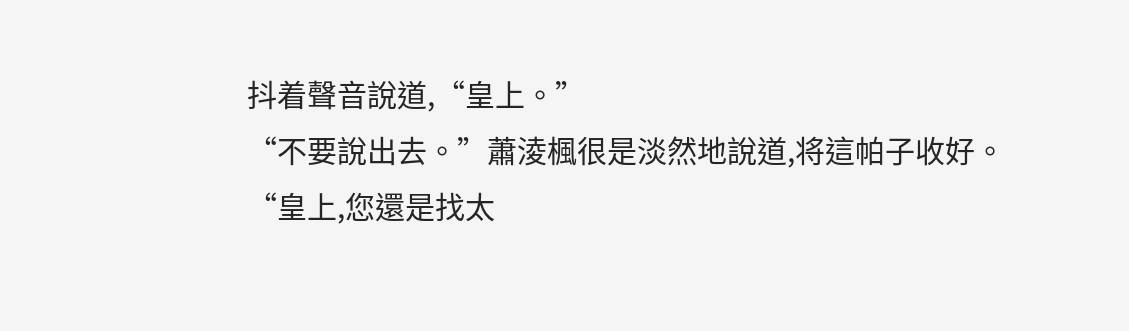抖着聲音說道,“皇上。”
“不要說出去。”蕭淩楓很是淡然地說道,将這帕子收好。
“皇上,您還是找太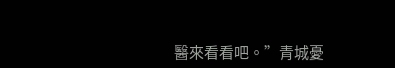醫來看看吧。”青城憂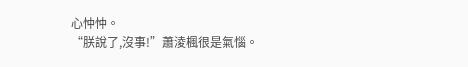心忡忡。
“朕說了,沒事!”蕭淩楓很是氣惱。